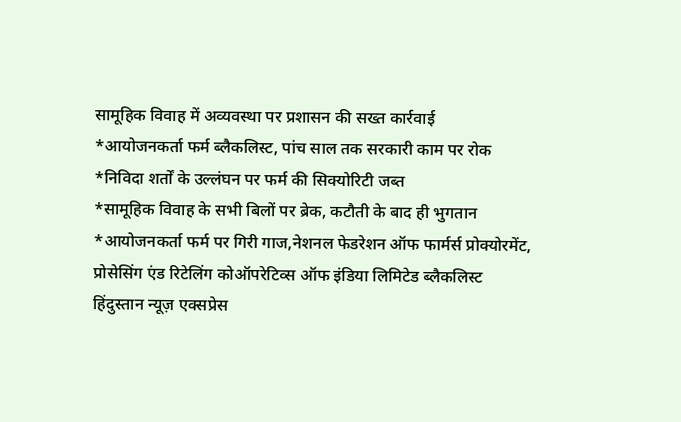सामूहिक विवाह में अव्यवस्था पर प्रशासन की सख्त कार्रवाई
*आयोजनकर्ता फर्म ब्लैकलिस्ट, पांच साल तक सरकारी काम पर रोक
*निविदा शर्तों के उल्लंघन पर फर्म की सिक्योरिटी जब्त
*सामूहिक विवाह के सभी बिलों पर ब्रेक, कटौती के बाद ही भुगतान
*आयोजनकर्ता फर्म पर गिरी गाज,नेशनल फेडरेशन ऑफ फार्मर्स प्रोक्योरमेंट, प्रोसेसिंग एंड रिटेलिंग कोऑपरेटिव्स ऑफ इंडिया लिमिटेड ब्लैकलिस्ट
हिंदुस्तान न्यूज़ एक्सप्रेस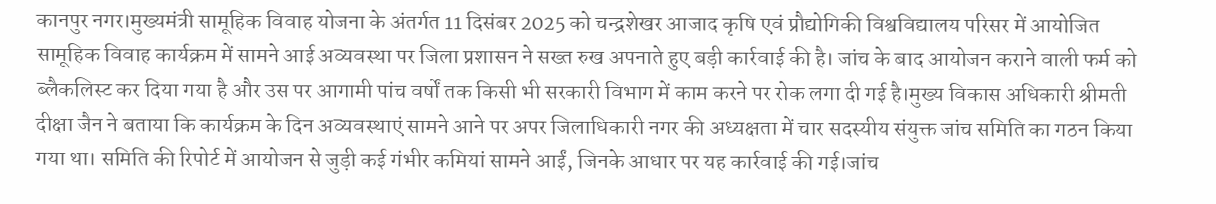कानपुर नगर।मुख्यमंत्री सामूहिक विवाह योजना के अंतर्गत 11 दिसंबर 2025 को चन्द्रशेखर आजाद कृषि एवं प्रौद्योगिकी विश्वविद्यालय परिसर में आयोजित सामूहिक विवाह कार्यक्रम में सामने आई अव्यवस्था पर जिला प्रशासन ने सख्त रुख अपनाते हुए बड़ी कार्रवाई की है। जांच के बाद आयोजन कराने वाली फर्म को ब्लैकलिस्ट कर दिया गया है और उस पर आगामी पांच वर्षों तक किसी भी सरकारी विभाग में काम करने पर रोक लगा दी गई है।मुख्य विकास अधिकारी श्रीमती दीक्षा जैन ने बताया कि कार्यक्रम के दिन अव्यवस्थाएं सामने आने पर अपर जिलाधिकारी नगर की अध्यक्षता में चार सदस्यीय संयुक्त जांच समिति का गठन किया गया था। समिति की रिपोर्ट में आयोजन से जुड़ी कई गंभीर कमियां सामने आईं, जिनके आधार पर यह कार्रवाई की गई।जांच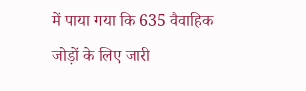में पाया गया कि 635 वैवाहिक जोड़ों के लिए जारी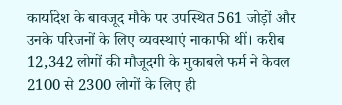कार्यादेश के बावजूद मौके पर उपस्थित 561 जोड़ों और उनके परिजनों के लिए व्यवस्थाएं नाकाफी थीं। करीब 12,342 लोगों की मौजूदगी के मुकाबले फर्म ने केवल 2100 से 2300 लोगों के लिए ही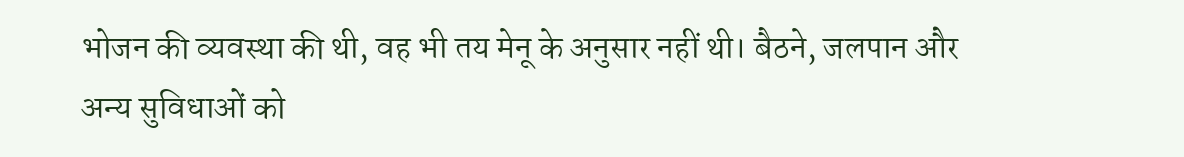भोजन की व्यवस्था की थी, वह भी तय मेनू के अनुसार नहीं थी। बैठने, जलपान और अन्य सुविधाओं को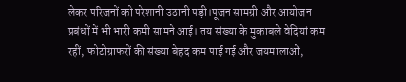लेकर परिजनों को परेशानी उठानी पड़ी।पूजन सामग्री और आयोजन प्रबंधों में भी भारी कमी सामने आई। तय संख्या के मुकाबले वेदियां कम रहीं, फोटोग्राफरों की संख्या बेहद कम पाई गई और जयमालाओं,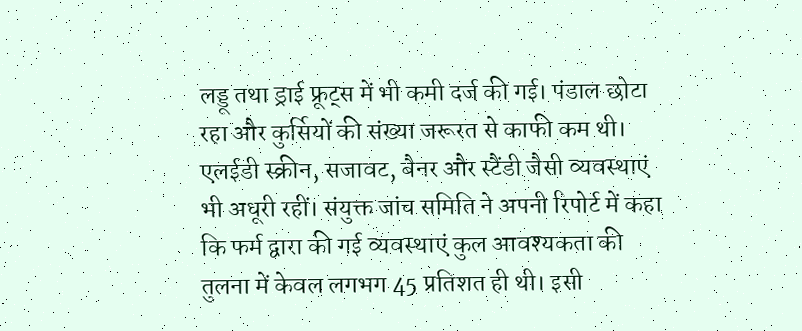लड्डू तथा ड्राई फ्रूट्स में भी कमी दर्ज की गई। पंडाल छोटा रहा और कुर्सियों की संख्या जरूरत से काफी कम थी। एलईडी स्क्रीन, सजावट, बैनर और स्टैंडी जैसी व्यवस्थाएं भी अधूरी रहीं। संयुक्त जांच समिति ने अपनी रिपोर्ट में कहा कि फर्म द्वारा की गई व्यवस्थाएं कुल आवश्यकता की तुलना में केवल लगभग 45 प्रतिशत ही थी। इसी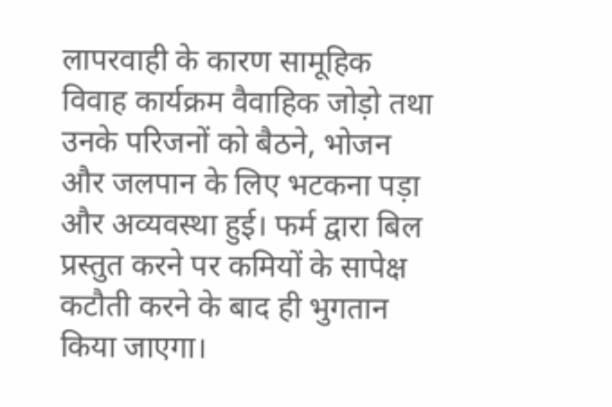लापरवाही के कारण सामूहिक विवाह कार्यक्रम वैवाहिक जोड़ो तथा उनके परिजनों को बैठने, भोजन और जलपान के लिए भटकना पड़ा और अव्यवस्था हुई। फर्म द्वारा बिल प्रस्तुत करने पर कमियों के सापेक्ष कटौती करने के बाद ही भुगतान किया जाएगा।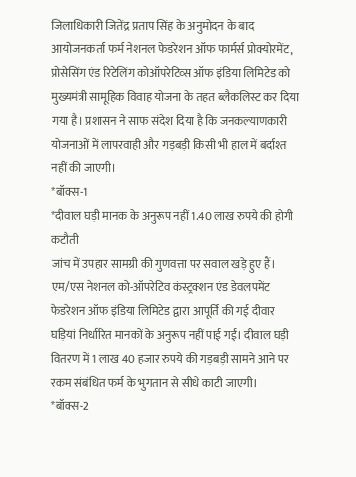जिलाधिकारी जितेंद्र प्रताप सिंह के अनुमोदन के बाद आयोजनकर्ता फर्म नेशनल फेडरेशन ऑफ फार्मर्स प्रोक्योरमेंट, प्रोसेसिंग एंड रिटेलिंग कोऑपरेटिव्स ऑफ इंडिया लिमिटेड को मुख्यमंत्री सामूहिक विवाह योजना के तहत ब्लैकलिस्ट कर दिया गया है। प्रशासन ने साफ संदेश दिया है कि जनकल्याणकारी योजनाओं में लापरवाही और गड़बड़ी किसी भी हाल में बर्दाश्त नहीं की जाएगी।
*बॉक्स-1
*दीवाल घड़ी मानक के अनुरूप नहीं 1.40 लाख रुपये की होगी कटौती
जांच में उपहार सामग्री की गुणवत्ता पर सवाल खड़े हुए हैं। एम/एस नेशनल को-ऑपरेटिव कंस्ट्रक्शन एंड डेवलपमेंट फेडरेशन ऑफ इंडिया लिमिटेड द्वारा आपूर्ति की गई दीवार घड़ियां निर्धारित मानकों के अनुरूप नहीं पाई गईं। दीवाल घड़ी वितरण में 1 लाख 40 हजार रुपये की गड़बड़ी सामने आने पर रकम संबंधित फर्म के भुगतान से सीधे काटी जाएगी।
*बॉक्स-2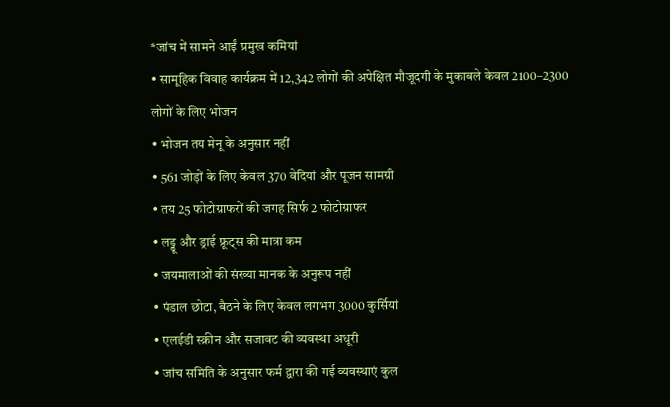*जांच में सामने आईं प्रमुख कमियां
• सामूहिक विवाह कार्यक्रम में 12,342 लोगों की अपेक्षित मौजूदगी के मुकाबले केवल 2100–2300 लोगों के लिए भोजन
• भोजन तय मेनू के अनुसार नहीं
• 561 जोड़ों के लिए केवल 370 वेदियां और पूजन सामग्री
• तय 25 फोटोग्राफरों की जगह सिर्फ 2 फोटोग्राफर
• लड्डू और ड्राई फ्रूट्स की मात्रा कम
• जयमालाओं की संख्या मानक के अनुरूप नहीं
• पंडाल छोटा, बैठने के लिए केवल लगभग 3000 कुर्सियां
• एलईडी स्क्रीन और सजावट की व्यवस्था अधूरी
• जांच समिति के अनुसार फर्म द्वारा की गई व्यवस्थाएं कुल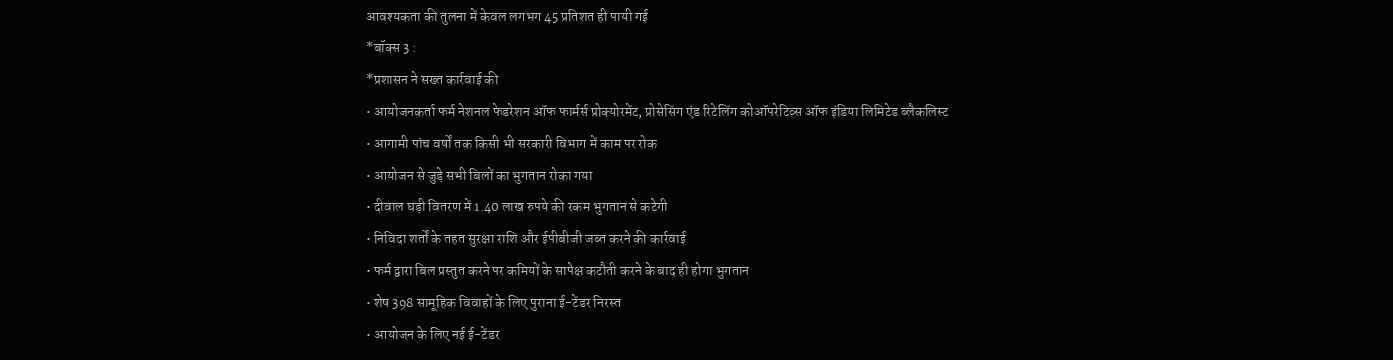आवश्यकता की तुलना में केवल लगभग 45 प्रतिशत ही पायी गई
*बॉक्स 3 :
*प्रशासन ने सख्त कार्रवाई की
• आयोजनकर्ता फर्म नेशनल फेडरेशन ऑफ फार्मर्स प्रोक्योरमेंट, प्रोसेसिंग एंड रिटेलिंग कोऑपरेटिव्स ऑफ इंडिया लिमिटेड ब्लैकलिस्ट
• आगामी पांच वर्षों तक किसी भी सरकारी विभाग में काम पर रोक
• आयोजन से जुड़े सभी बिलों का भुगतान रोका गया
• दीवाल घड़ी वितरण में 1.40 लाख रुपये की रकम भुगतान से कटेगी
• निविदा शर्तों के तहत सुरक्षा राशि और ईपीबीजी जब्त करने की कार्रवाई
• फर्म द्वारा बिल प्रस्तुत करने पर कमियों के सापेक्ष कटौती करने के बाद ही होगा भुगतान
• शेष 398 सामूहिक विवाहों के लिए पुराना ई-टेंडर निरस्त
• आयोजन के लिए नई ई-टेंडर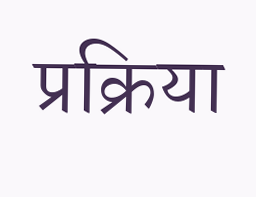प्रक्रिया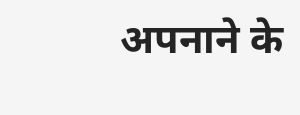अपनाने के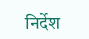निर्देश